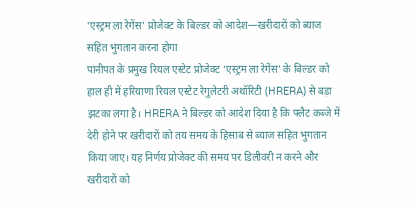‘एस्ट्रम ला रेगेंस’ प्रोजेक्ट के बिल्डर को आदेश—खरीदारों को ब्याज सहित भुगतान करना होगा
पानीपत के प्रमुख रियल एस्टेट प्रोजेक्ट ‘एस्ट्रम ला रेगेंस’ के बिल्डर को हाल ही में हरियाणा रियल एस्टेट रेगुलेटरी अथॉरिटी (HRERA) से बड़ा झटका लगा है। HRERA ने बिल्डर को आदेश दिया है कि फ्लैट कब्जे में देरी होने पर खरीदारों को तय समय के हिसाब से ब्याज सहित भुगतान किया जाए। यह निर्णय प्रोजेक्ट की समय पर डिलीवरी न करने और खरीदारों को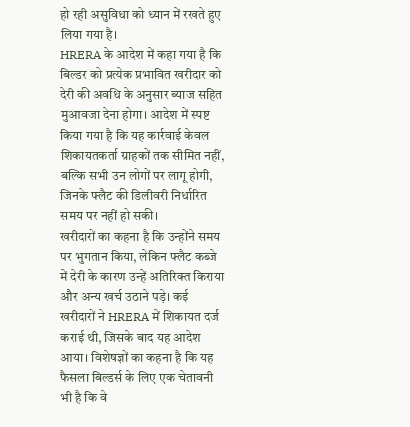हो रही असुविधा को ध्यान में रखते हुए लिया गया है।
HRERA के आदेश में कहा गया है कि बिल्डर को प्रत्येक प्रभावित खरीदार को देरी की अवधि के अनुसार ब्याज सहित मुआवजा देना होगा। आदेश में स्पष्ट किया गया है कि यह कार्रवाई केवल शिकायतकर्ता ग्राहकों तक सीमित नहीं, बल्कि सभी उन लोगों पर लागू होगी, जिनके फ्लैट की डिलीवरी निर्धारित समय पर नहीं हो सकी।
खरीदारों का कहना है कि उन्होंने समय पर भुगतान किया, लेकिन फ्लैट कब्जे में देरी के कारण उन्हें अतिरिक्त किराया और अन्य खर्च उठाने पड़े। कई खरीदारों ने HRERA में शिकायत दर्ज कराई थी, जिसके बाद यह आदेश आया। विशेषज्ञों का कहना है कि यह फैसला बिल्डर्स के लिए एक चेतावनी भी है कि वे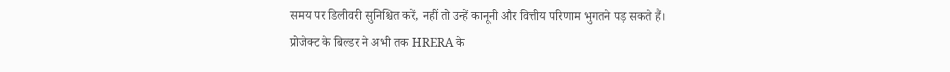समय पर डिलीवरी सुनिश्चित करें, नहीं तो उन्हें कानूनी और वित्तीय परिणाम भुगतने पड़ सकते हैं।
प्रोजेक्ट के बिल्डर ने अभी तक HRERA के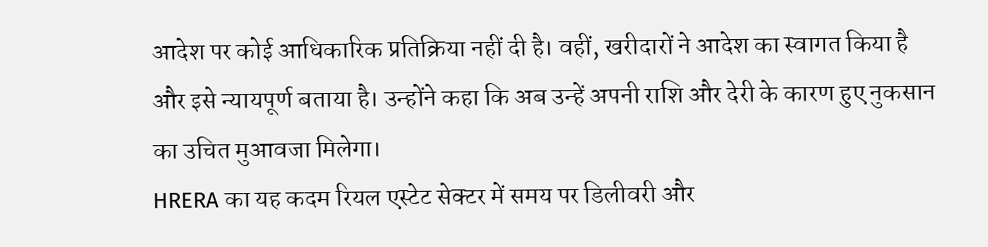आदेश पर कोई आधिकारिक प्रतिक्रिया नहीं दी है। वहीं, खरीदारों ने आदेश का स्वागत किया है और इसे न्यायपूर्ण बताया है। उन्होंने कहा कि अब उन्हें अपनी राशि और देरी के कारण हुए नुकसान का उचित मुआवजा मिलेगा।
HRERA का यह कदम रियल एस्टेट सेक्टर में समय पर डिलीवरी और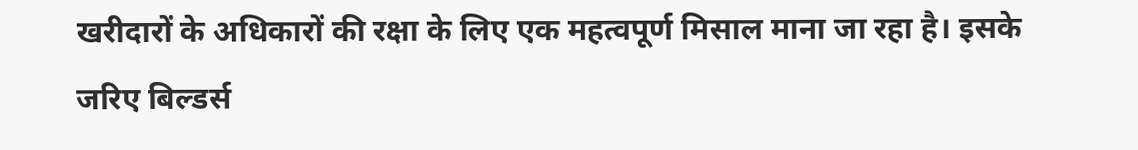खरीदारों के अधिकारों की रक्षा के लिए एक महत्वपूर्ण मिसाल माना जा रहा है। इसके जरिए बिल्डर्स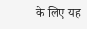के लिए यह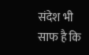संदेश भी साफ है कि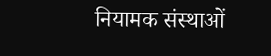नियामक संस्थाओं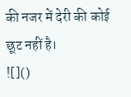की नजर में देरी की कोई छूट नहीं है।
![]()